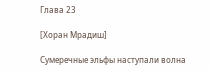Глава 23

[Хоран Мрадиш]

Сумеречные эльфы наступали волна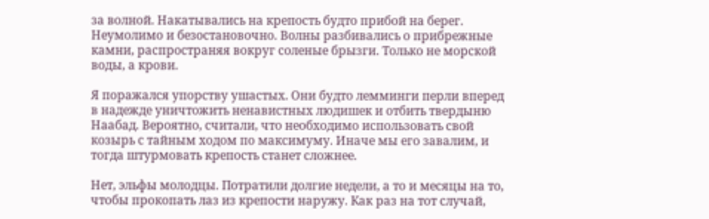за волной. Накатывались на крепость будто прибой на берег. Неумолимо и безостановочно. Волны разбивались о прибрежные камни, распространяя вокруг соленые брызги. Только не морской воды, а крови.

Я поражался упорству ушастых. Они будто лемминги перли вперед в надежде уничтожить ненавистных людишек и отбить твердыню Наабад. Вероятно, считали, что необходимо использовать свой козырь с тайным ходом по максимуму. Иначе мы его завалим, и тогда штурмовать крепость станет сложнее.

Нет, эльфы молодцы. Потратили долгие недели, а то и месяцы на то, чтобы прокопать лаз из крепости наружу. Как раз на тот случай,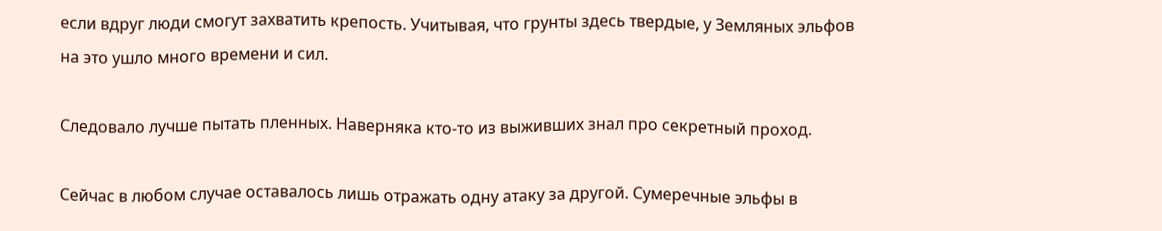если вдруг люди смогут захватить крепость. Учитывая, что грунты здесь твердые, у Земляных эльфов на это ушло много времени и сил.

Следовало лучше пытать пленных. Наверняка кто-то из выживших знал про секретный проход.

Сейчас в любом случае оставалось лишь отражать одну атаку за другой. Сумеречные эльфы в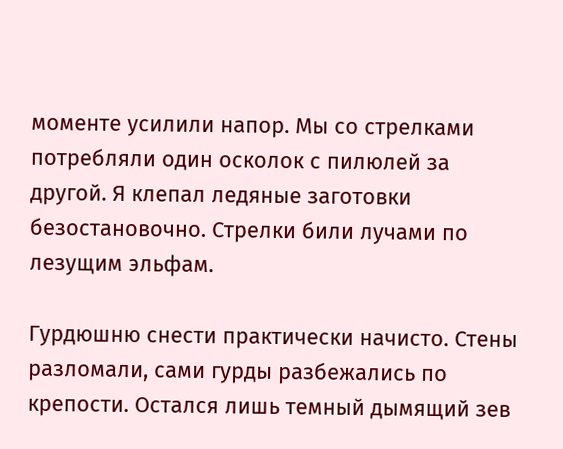моменте усилили напор. Мы со стрелками потребляли один осколок с пилюлей за другой. Я клепал ледяные заготовки безостановочно. Стрелки били лучами по лезущим эльфам.

Гурдюшню снести практически начисто. Стены разломали, сами гурды разбежались по крепости. Остался лишь темный дымящий зев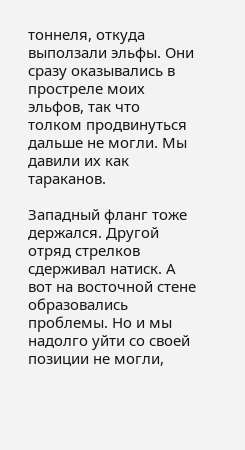тоннеля, откуда выползали эльфы. Они сразу оказывались в простреле моих эльфов, так что толком продвинуться дальше не могли. Мы давили их как тараканов.

Западный фланг тоже держался. Другой отряд стрелков сдерживал натиск. А вот на восточной стене образовались проблемы. Но и мы надолго уйти со своей позиции не могли,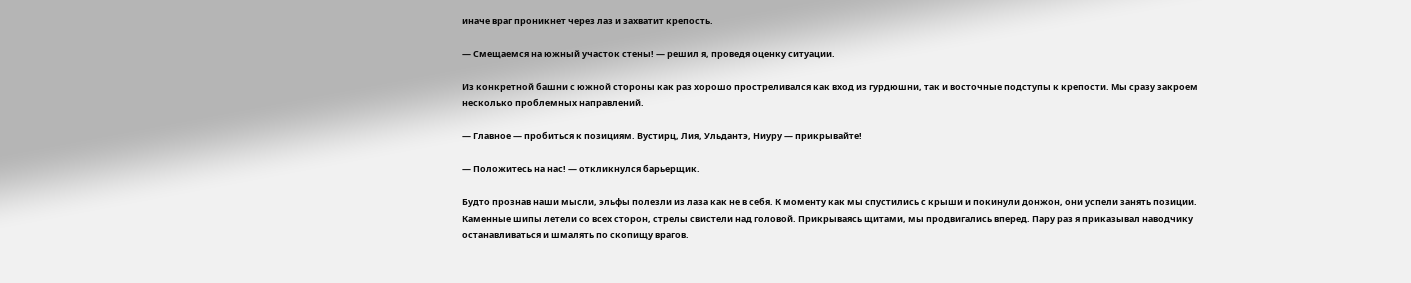иначе враг проникнет через лаз и захватит крепость.

— Смещаемся на южный участок стены! — решил я, проведя оценку ситуации.

Из конкретной башни с южной стороны как раз хорошо простреливался как вход из гурдюшни, так и восточные подступы к крепости. Мы сразу закроем несколько проблемных направлений.

— Главное — пробиться к позициям. Вустирц, Лия, Ульдантэ, Ниуру — прикрывайте!

— Положитесь на нас! — откликнулся барьерщик.

Будто прознав наши мысли, эльфы полезли из лаза как не в себя. К моменту как мы спустились с крыши и покинули донжон, они успели занять позиции. Каменные шипы летели со всех сторон, стрелы свистели над головой. Прикрываясь щитами, мы продвигались вперед. Пару раз я приказывал наводчику останавливаться и шмалять по скопищу врагов.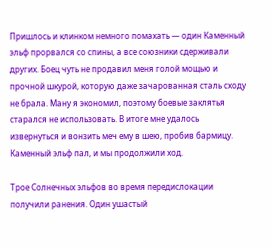Пришлось и клинком немного помахать — один Каменный эльф прорвался со спины, а все союзники сдерживали других. Боец чуть не продавил меня голой мощью и прочной шкурой, которую даже зачарованная сталь сходу не брала. Ману я экономил, поэтому боевые заклятья старался не использовать. В итоге мне удалось извернуться и вонзить меч ему в шею, пробив бармицу. Каменный эльф пал, и мы продолжили ход.

Трое Солнечных эльфов во время передислокации получили ранения. Один ушастый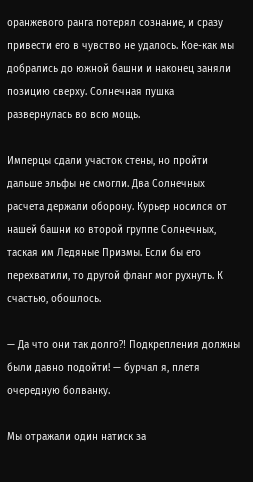оранжевого ранга потерял сознание, и сразу привести его в чувство не удалось. Кое-как мы добрались до южной башни и наконец заняли позицию сверху. Солнечная пушка развернулась во всю мощь.

Имперцы сдали участок стены, но пройти дальше эльфы не смогли. Два Солнечных расчета держали оборону. Курьер носился от нашей башни ко второй группе Солнечных, таская им Ледяные Призмы. Если бы его перехватили, то другой фланг мог рухнуть. К счастью, обошлось.

— Да что они так долго⁈ Подкрепления должны были давно подойти! — бурчал я, плетя очередную болванку.

Мы отражали один натиск за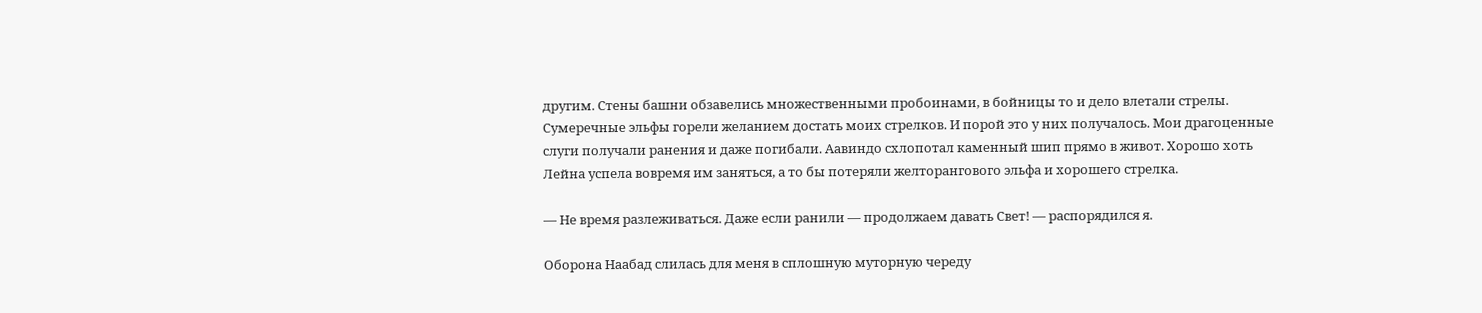другим. Стены башни обзавелись множественными пробоинами, в бойницы то и дело влетали стрелы. Сумеречные эльфы горели желанием достать моих стрелков. И порой это у них получалось. Мои драгоценные слуги получали ранения и даже погибали. Аавиндо схлопотал каменный шип прямо в живот. Хорошо хоть Лейна успела вовремя им заняться, а то бы потеряли желторангового эльфа и хорошего стрелка.

— Не время разлеживаться. Даже если ранили — продолжаем давать Свет! — распорядился я.

Оборона Наабад слилась для меня в сплошную муторную череду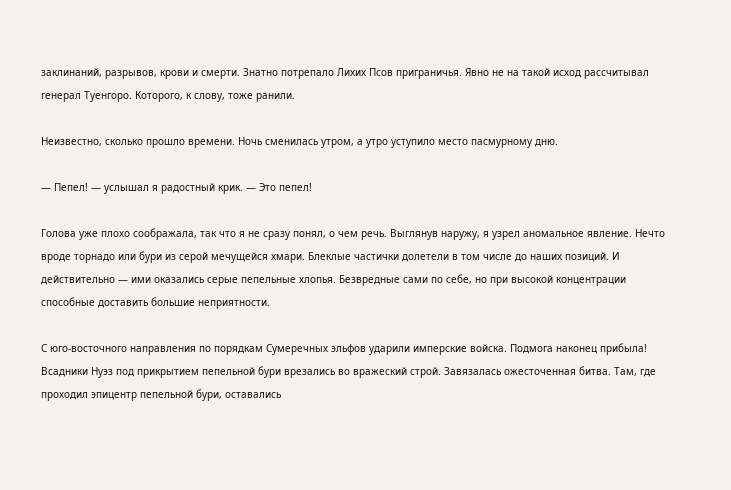заклинаний, разрывов, крови и смерти. Знатно потрепало Лихих Псов приграничья. Явно не на такой исход рассчитывал генерал Туенгоро. Которого, к слову, тоже ранили.

Неизвестно, сколько прошло времени. Ночь сменилась утром, а утро уступило место пасмурному дню.

— Пепел! — услышал я радостный крик. — Это пепел!

Голова уже плохо соображала, так что я не сразу понял, о чем речь. Выглянув наружу, я узрел аномальное явление. Нечто вроде торнадо или бури из серой мечущейся хмари. Блеклые частички долетели в том числе до наших позиций. И действительно — ими оказались серые пепельные хлопья. Безвредные сами по себе, но при высокой концентрации способные доставить большие неприятности.

С юго-восточного направления по порядкам Сумеречных эльфов ударили имперские войска. Подмога наконец прибыла! Всадники Нуэз под прикрытием пепельной бури врезались во вражеский строй. Завязалась ожесточенная битва. Там, где проходил эпицентр пепельной бури, оставались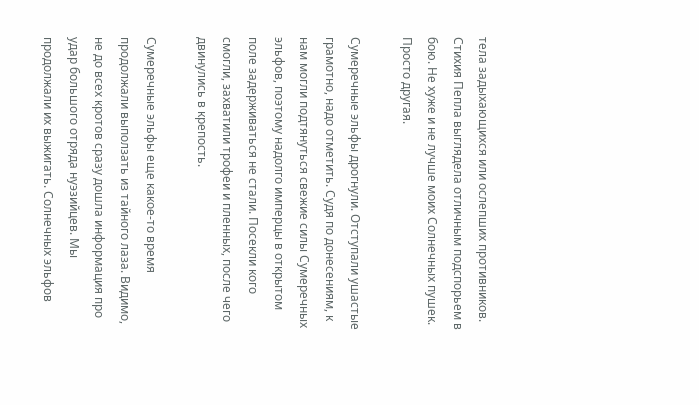тела задыхающихся или ослепших противников. Стихия Пепла выглядела отличным подспорьем в бою. Не хуже и не лучше моих Солнечных пушек. Просто другая.

Сумеречные эльфы дрогнули. Отступали ушастые грамотно, надо отметить. Судя по донесениям, к нам могли подтянуться свежие силы Сумеречных эльфов, поэтому надолго имперцы в открытом поле задерживаться не стали. Посекли кого смогли, захватили трофеи и пленных, после чего двинулись в крепость.

Сумеречные эльфы еще какое-то время продолжали выползать из тайного лаза. Видимо, не до всех кротов сразу дошла информация про удар большого отряда нуэзийцев. Мы продолжали их выжигать. Солнечных эльфов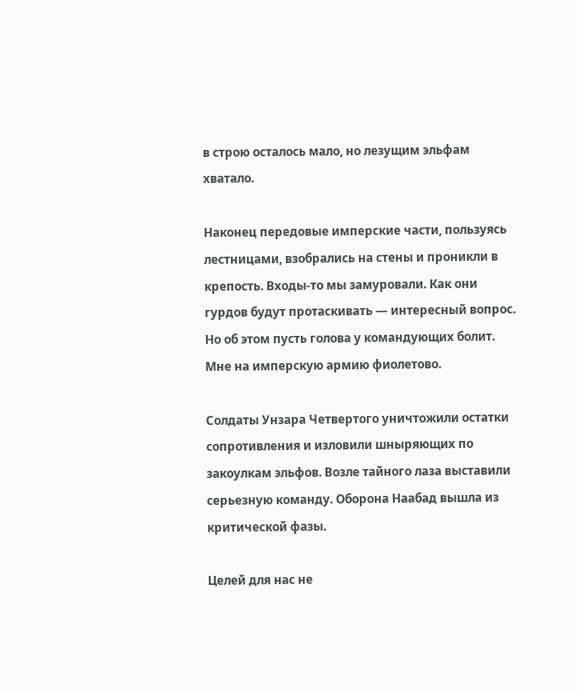в строю осталось мало, но лезущим эльфам хватало.

Наконец передовые имперские части, пользуясь лестницами, взобрались на стены и проникли в крепость. Входы-то мы замуровали. Как они гурдов будут протаскивать — интересный вопрос. Но об этом пусть голова у командующих болит. Мне на имперскую армию фиолетово.

Солдаты Унзара Четвертого уничтожили остатки сопротивления и изловили шныряющих по закоулкам эльфов. Возле тайного лаза выставили серьезную команду. Оборона Наабад вышла из критической фазы.

Целей для нас не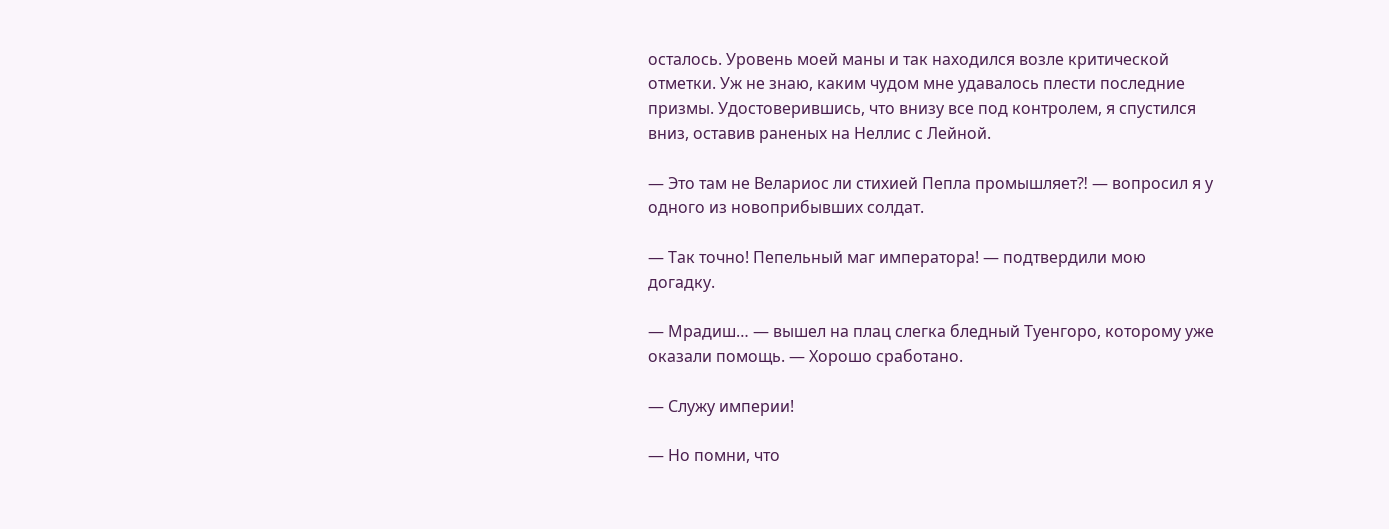осталось. Уровень моей маны и так находился возле критической отметки. Уж не знаю, каким чудом мне удавалось плести последние призмы. Удостоверившись, что внизу все под контролем, я спустился вниз, оставив раненых на Неллис с Лейной.

— Это там не Велариос ли стихией Пепла промышляет⁈ — вопросил я у одного из новоприбывших солдат.

— Так точно! Пепельный маг императора! — подтвердили мою догадку.

— Мрадиш… — вышел на плац слегка бледный Туенгоро, которому уже оказали помощь. — Хорошо сработано.

— Служу империи!

— Но помни, что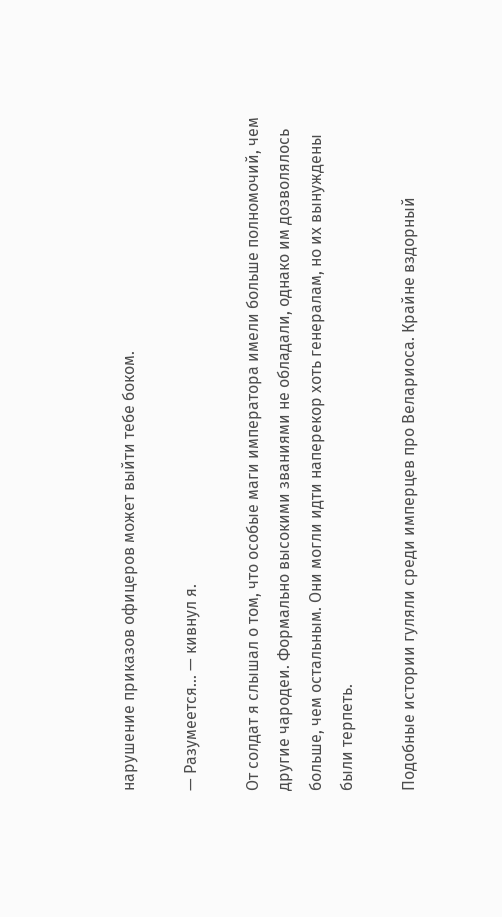нарушение приказов офицеров может выйти тебе боком.

— Разумеется… — кивнул я.

От солдат я слышал о том, что особые маги императора имели больше полномочий, чем другие чародеи. Формально высокими званиями не обладали, однако им дозволялось больше, чем остальным. Они могли идти наперекор хоть генералам, но их вынуждены были терпеть.

Подобные истории гуляли среди имперцев про Велариоса. Крайне вздорный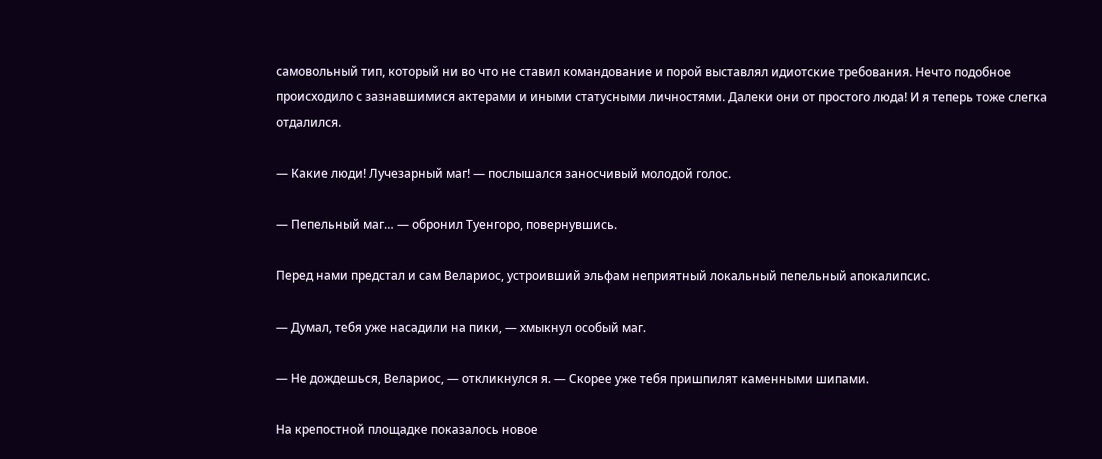самовольный тип, который ни во что не ставил командование и порой выставлял идиотские требования. Нечто подобное происходило с зазнавшимися актерами и иными статусными личностями. Далеки они от простого люда! И я теперь тоже слегка отдалился.

— Какие люди! Лучезарный маг! — послышался заносчивый молодой голос.

— Пепельный маг… — обронил Туенгоро, повернувшись.

Перед нами предстал и сам Велариос, устроивший эльфам неприятный локальный пепельный апокалипсис.

— Думал, тебя уже насадили на пики, — хмыкнул особый маг.

— Не дождешься, Велариос, — откликнулся я. — Скорее уже тебя пришпилят каменными шипами.

На крепостной площадке показалось новое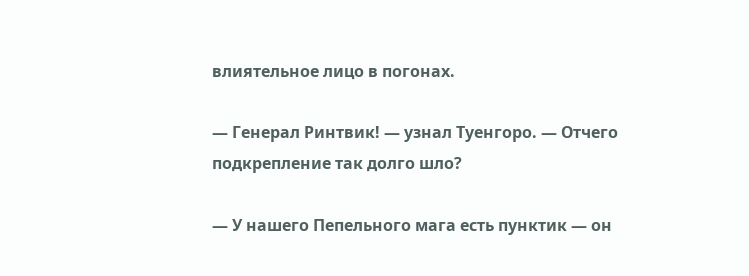влиятельное лицо в погонах.

— Генерал Ринтвик! — узнал Туенгоро. — Отчего подкрепление так долго шло?

— У нашего Пепельного мага есть пунктик — он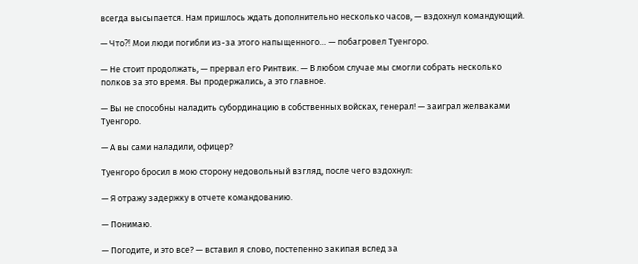всегда высыпается. Нам пришлось ждать дополнительно несколько часов, — вздохнул командующий.

— Что⁈ Мои люди погибли из-за этого напыщенного… — побагровел Туенгоро.

— Не стоит продолжать, — прервал его Ринтвик. — В любом случае мы смогли собрать несколько полков за это время. Вы продержались, а это главное.

— Вы не способны наладить субординацию в собственных войсках, генерал! — заиграл желваками Туенгоро.

— А вы сами наладили, офицер?

Туенгоро бросил в мою сторону недовольный взгляд, после чего вздохнул:

— Я отражу задержку в отчете командованию.

— Понимаю.

— Погодите, и это все? — вставил я слово, постепенно закипая вслед за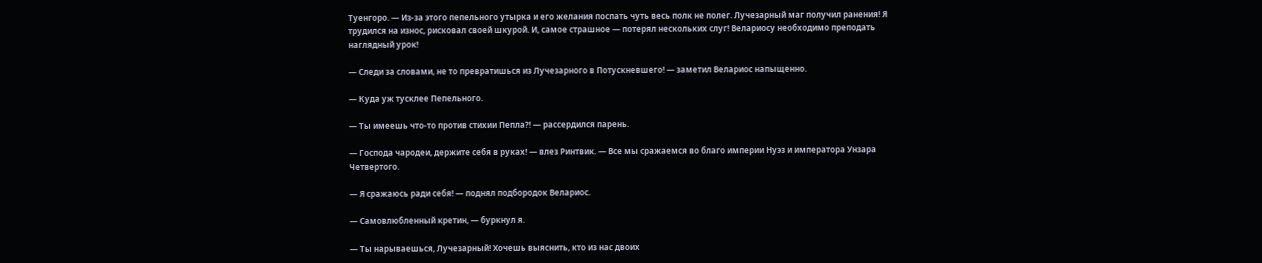Туенгоро. — Из-за этого пепельного утырка и его желания поспать чуть весь полк не полег. Лучезарный маг получил ранения! Я трудился на износ, рисковал своей шкурой. И, самое страшное — потерял нескольких слуг! Велариосу необходимо преподать наглядный урок!

— Следи за словами, не то превратишься из Лучезарного в Потускневшего! — заметил Велариос напыщенно.

— Куда уж тусклее Пепельного.

— Ты имеешь что-то против стихии Пепла⁈ — рассердился парень.

— Господа чародеи, держите себя в руках! — влез Ринтвик. — Все мы сражаемся во благо империи Нуэз и императора Унзара Четвертого.

— Я сражаюсь ради себя! — поднял подбородок Велариос.

— Самовлюбленный кретин, — буркнул я.

— Ты нарываешься, Лучезарный! Хочешь выяснить, кто из нас двоих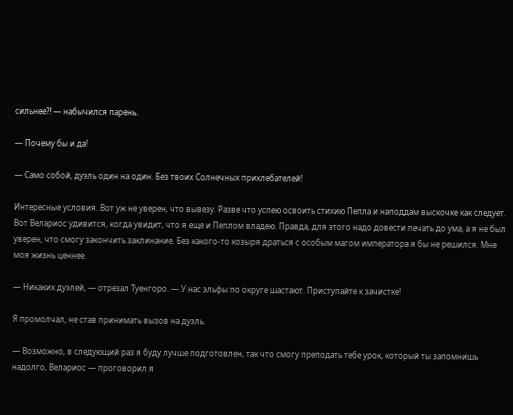сильнее⁈ — набычился парень.

— Почему бы и да!

— Само собой, дуэль один на один. Без твоих Солнечных прихлебателей!

Интересные условия. Вот уж не уверен, что вывезу. Разве что успею освоить стихию Пепла и наподдам выскочке как следует. Вот Велариос удивится, когда увидит, что я еще и Пеплом владею. Правда, для этого надо довести печать до ума, а я не был уверен, что смогу закончить заклинание. Без какого-то козыря драться с особым магом императора я бы не решился. Мне моя жизнь ценнее.

— Никаких дуэлей, — отрезал Туенгоро. — У нас эльфы по округе шастают. Приступайте к зачистке!

Я промолчал, не став принимать вызов на дуэль.

— Возможно, в следующий раз я буду лучше подготовлен, так что смогу преподать тебе урок, который ты запомнишь надолго, Велариос — проговорил я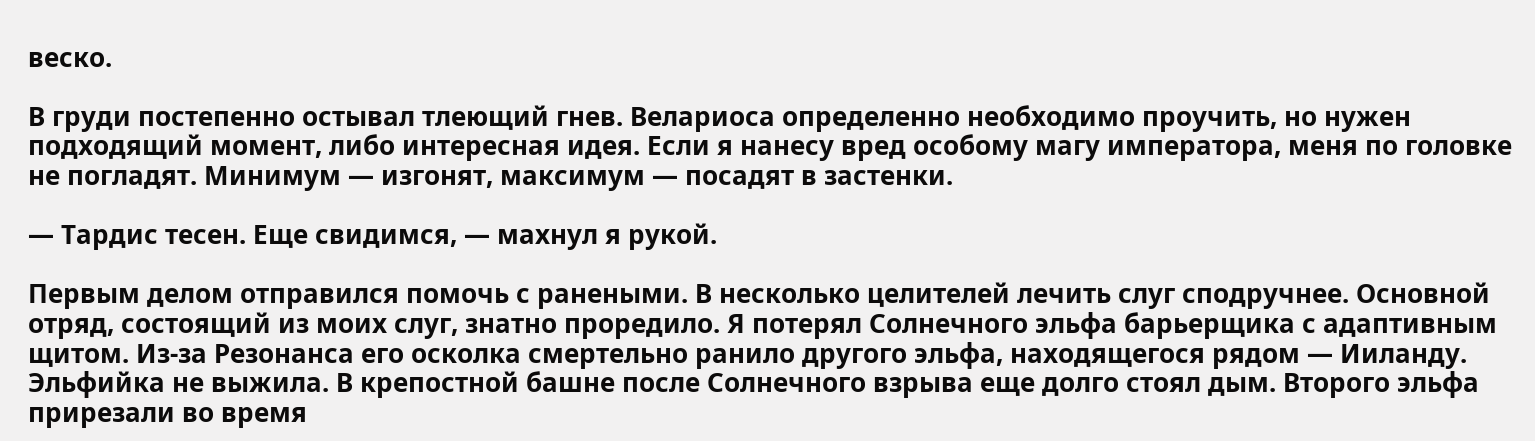веско.

В груди постепенно остывал тлеющий гнев. Велариоса определенно необходимо проучить, но нужен подходящий момент, либо интересная идея. Если я нанесу вред особому магу императора, меня по головке не погладят. Минимум — изгонят, максимум — посадят в застенки.

— Тардис тесен. Еще свидимся, — махнул я рукой.

Первым делом отправился помочь с ранеными. В несколько целителей лечить слуг сподручнее. Основной отряд, состоящий из моих слуг, знатно проредило. Я потерял Солнечного эльфа барьерщика с адаптивным щитом. Из-за Резонанса его осколка смертельно ранило другого эльфа, находящегося рядом — Ииланду. Эльфийка не выжила. В крепостной башне после Солнечного взрыва еще долго стоял дым. Второго эльфа прирезали во время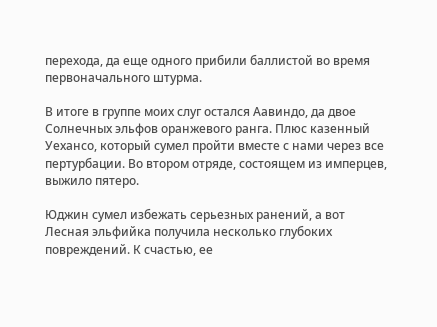перехода, да еще одного прибили баллистой во время первоначального штурма.

В итоге в группе моих слуг остался Аавиндо, да двое Солнечных эльфов оранжевого ранга. Плюс казенный Уехансо, который сумел пройти вместе с нами через все пертурбации. Во втором отряде, состоящем из имперцев, выжило пятеро.

Юджин сумел избежать серьезных ранений, а вот Лесная эльфийка получила несколько глубоких повреждений. К счастью, ее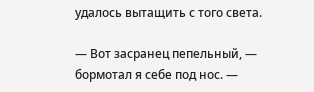удалось вытащить с того света.

— Вот засранец пепельный, — бормотал я себе под нос. —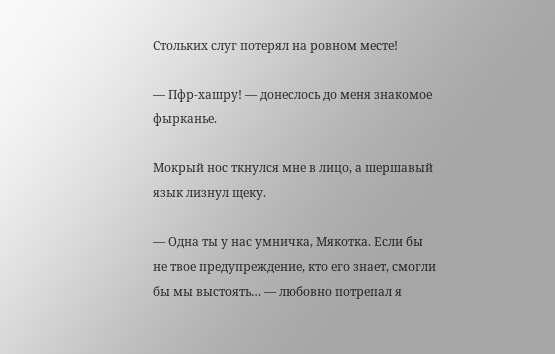Стольких слуг потерял на ровном месте!

— Пфр-хашру! — донеслось до меня знакомое фырканье.

Мокрый нос ткнулся мне в лицо, а шершавый язык лизнул щеку.

— Одна ты у нас умничка, Мякотка. Если бы не твое предупреждение, кто его знает, смогли бы мы выстоять… — любовно потрепал я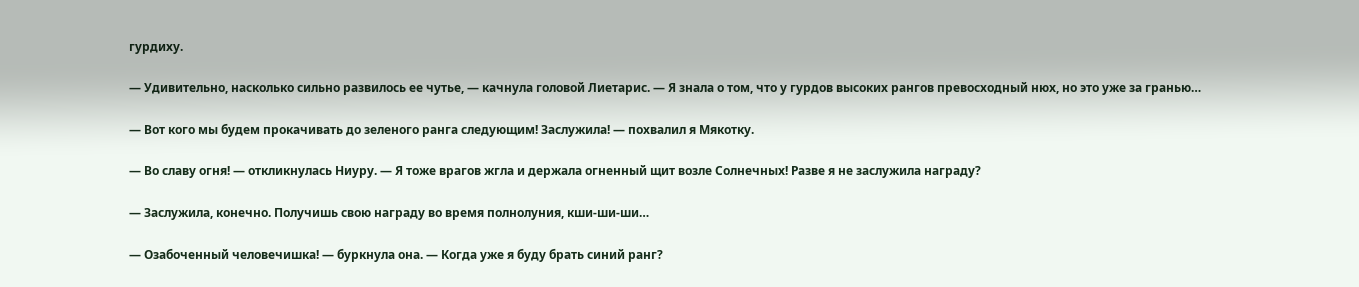гурдиху.

— Удивительно, насколько сильно развилось ее чутье, — качнула головой Лиетарис. — Я знала о том, что у гурдов высоких рангов превосходный нюх, но это уже за гранью…

— Вот кого мы будем прокачивать до зеленого ранга следующим! Заслужила! — похвалил я Мякотку.

— Во славу огня! — откликнулась Ниуру. — Я тоже врагов жгла и держала огненный щит возле Солнечных! Разве я не заслужила награду?

— Заслужила, конечно. Получишь свою награду во время полнолуния, кши-ши-ши…

— Озабоченный человечишка! — буркнула она. — Когда уже я буду брать синий ранг?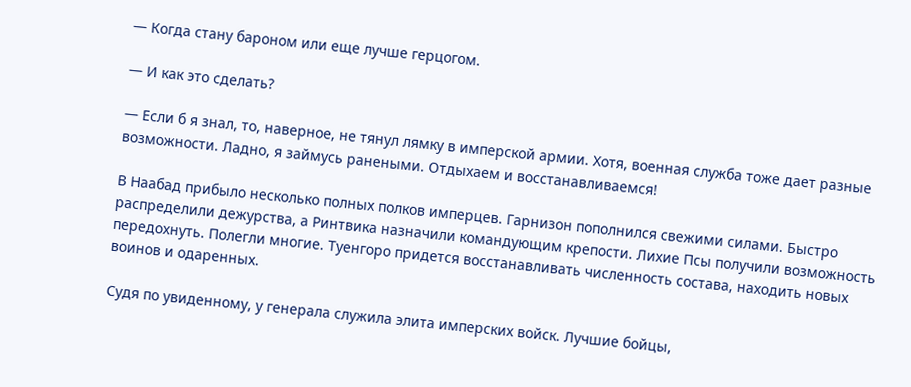— Когда стану бароном или еще лучше герцогом.

— И как это сделать?

— Если б я знал, то, наверное, не тянул лямку в имперской армии. Хотя, военная служба тоже дает разные возможности. Ладно, я займусь ранеными. Отдыхаем и восстанавливаемся!

В Наабад прибыло несколько полных полков имперцев. Гарнизон пополнился свежими силами. Быстро распределили дежурства, а Ринтвика назначили командующим крепости. Лихие Псы получили возможность передохнуть. Полегли многие. Туенгоро придется восстанавливать численность состава, находить новых воинов и одаренных.

Судя по увиденному, у генерала служила элита имперских войск. Лучшие бойцы,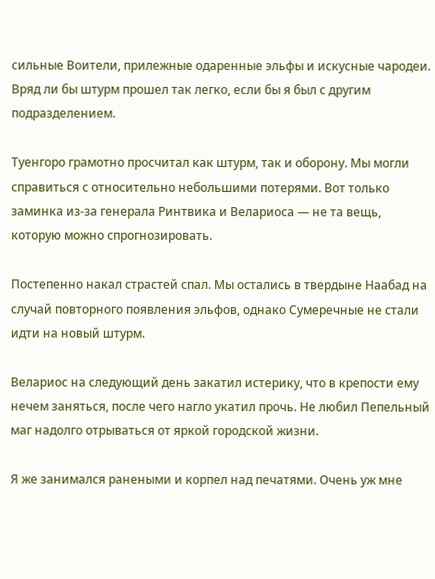сильные Воители, прилежные одаренные эльфы и искусные чародеи. Вряд ли бы штурм прошел так легко, если бы я был с другим подразделением.

Туенгоро грамотно просчитал как штурм, так и оборону. Мы могли справиться с относительно небольшими потерями. Вот только заминка из-за генерала Ринтвика и Велариоса — не та вещь, которую можно спрогнозировать.

Постепенно накал страстей спал. Мы остались в твердыне Наабад на случай повторного появления эльфов, однако Сумеречные не стали идти на новый штурм.

Велариос на следующий день закатил истерику, что в крепости ему нечем заняться, после чего нагло укатил прочь. Не любил Пепельный маг надолго отрываться от яркой городской жизни.

Я же занимался ранеными и корпел над печатями. Очень уж мне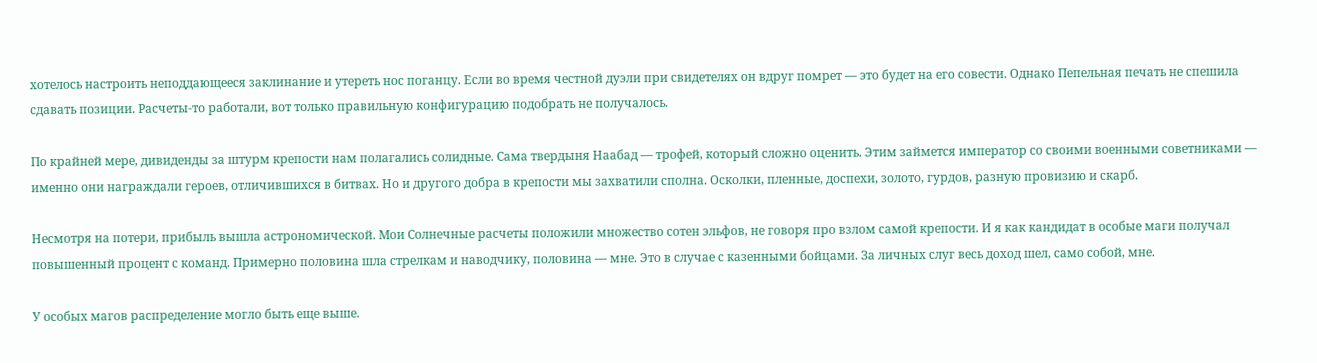хотелось настроить неподдающееся заклинание и утереть нос поганцу. Если во время честной дуэли при свидетелях он вдруг помрет — это будет на его совести. Однако Пепельная печать не спешила сдавать позиции. Расчеты-то работали, вот только правильную конфигурацию подобрать не получалось.

По крайней мере, дивиденды за штурм крепости нам полагались солидные. Сама твердыня Наабад — трофей, который сложно оценить. Этим займется император со своими военными советниками — именно они награждали героев, отличившихся в битвах. Но и другого добра в крепости мы захватили сполна. Осколки, пленные, доспехи, золото, гурдов, разную провизию и скарб.

Несмотря на потери, прибыль вышла астрономической. Мои Солнечные расчеты положили множество сотен эльфов, не говоря про взлом самой крепости. И я как кандидат в особые маги получал повышенный процент с команд. Примерно половина шла стрелкам и наводчику, половина — мне. Это в случае с казенными бойцами. За личных слуг весь доход шел, само собой, мне.

У особых магов распределение могло быть еще выше.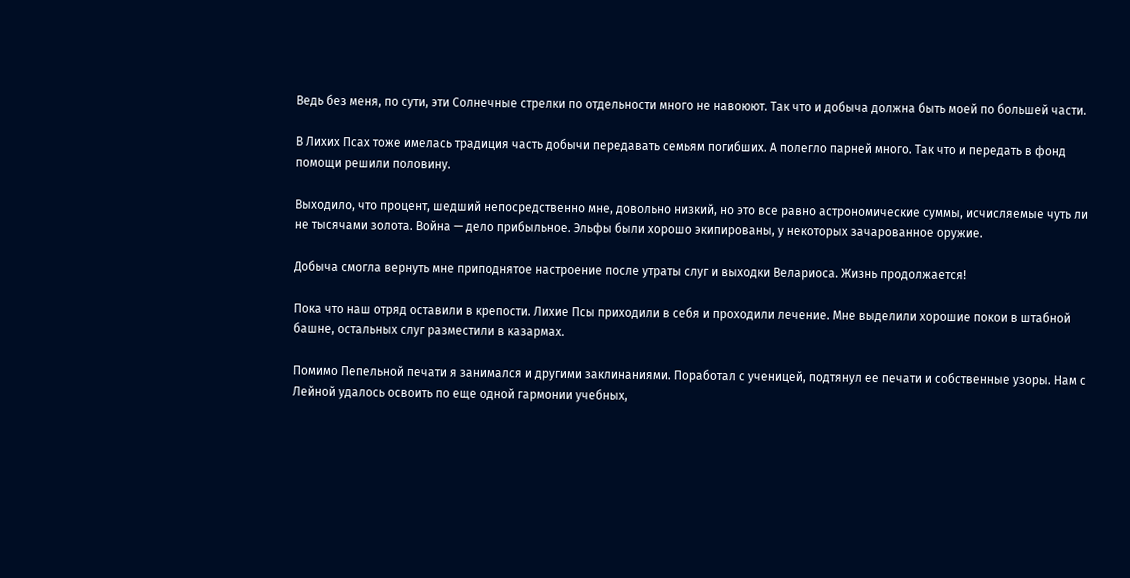Ведь без меня, по сути, эти Солнечные стрелки по отдельности много не навоюют. Так что и добыча должна быть моей по большей части.

В Лихих Псах тоже имелась традиция часть добычи передавать семьям погибших. А полегло парней много. Так что и передать в фонд помощи решили половину.

Выходило, что процент, шедший непосредственно мне, довольно низкий, но это все равно астрономические суммы, исчисляемые чуть ли не тысячами золота. Война — дело прибыльное. Эльфы были хорошо экипированы, у некоторых зачарованное оружие.

Добыча смогла вернуть мне приподнятое настроение после утраты слуг и выходки Велариоса. Жизнь продолжается!

Пока что наш отряд оставили в крепости. Лихие Псы приходили в себя и проходили лечение. Мне выделили хорошие покои в штабной башне, остальных слуг разместили в казармах.

Помимо Пепельной печати я занимался и другими заклинаниями. Поработал с ученицей, подтянул ее печати и собственные узоры. Нам с Лейной удалось освоить по еще одной гармонии учебных,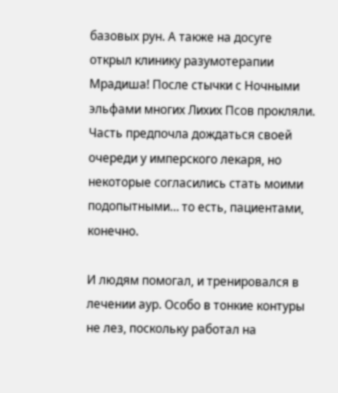базовых рун. А также на досуге открыл клинику разумотерапии Мрадиша! После стычки с Ночными эльфами многих Лихих Псов прокляли. Часть предпочла дождаться своей очереди у имперского лекаря, но некоторые согласились стать моими подопытными… то есть, пациентами, конечно.

И людям помогал, и тренировался в лечении аур. Особо в тонкие контуры не лез, поскольку работал на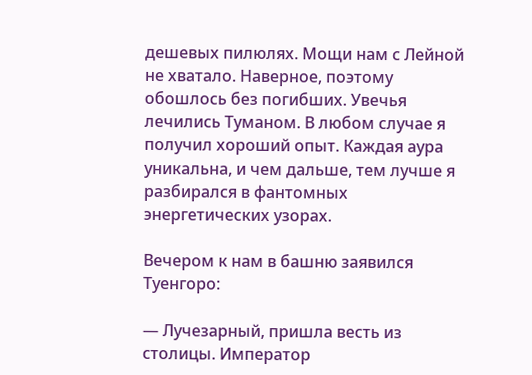дешевых пилюлях. Мощи нам с Лейной не хватало. Наверное, поэтому обошлось без погибших. Увечья лечились Туманом. В любом случае я получил хороший опыт. Каждая аура уникальна, и чем дальше, тем лучше я разбирался в фантомных энергетических узорах.

Вечером к нам в башню заявился Туенгоро:

— Лучезарный, пришла весть из столицы. Император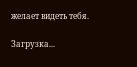желает видеть тебя.

Загрузка...